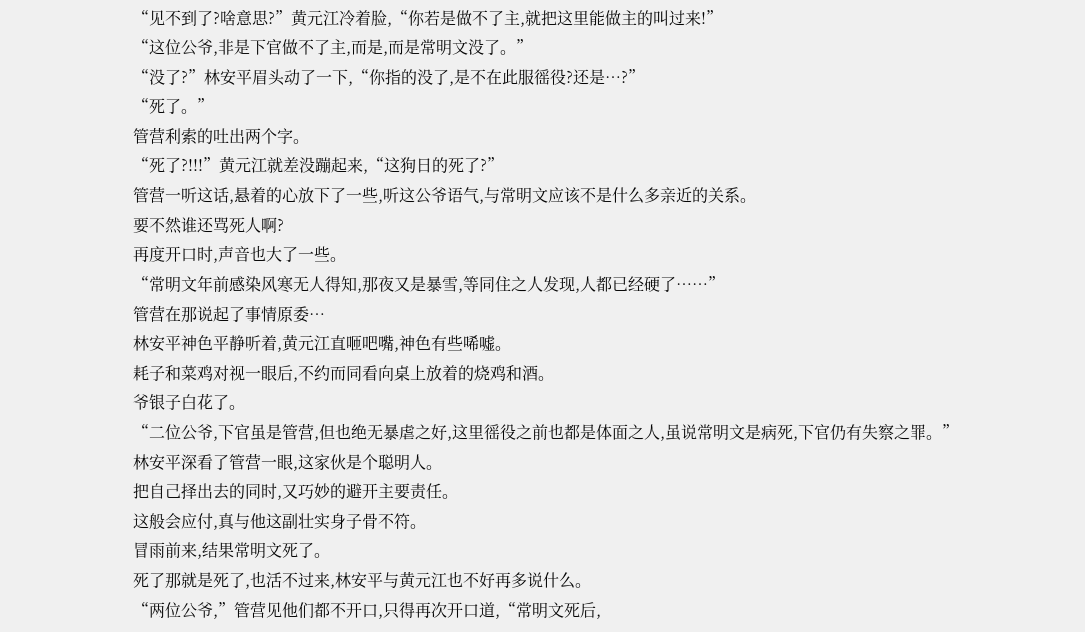“见不到了?啥意思?”黄元江冷着脸,“你若是做不了主,就把这里能做主的叫过来!”
“这位公爷,非是下官做不了主,而是,而是常明文没了。”
“没了?”林安平眉头动了一下,“你指的没了,是不在此服徭役?还是…?”
“死了。”
管营利索的吐出两个字。
“死了?!!!”黄元江就差没蹦起来,“这狗日的死了?”
管营一听这话,悬着的心放下了一些,听这公爷语气,与常明文应该不是什么多亲近的关系。
要不然谁还骂死人啊?
再度开口时,声音也大了一些。
“常明文年前感染风寒无人得知,那夜又是暴雪,等同住之人发现,人都已经硬了……”
管营在那说起了事情原委…
林安平神色平静听着,黄元江直咂吧嘴,神色有些唏嘘。
耗子和菜鸡对视一眼后,不约而同看向桌上放着的烧鸡和酒。
爷银子白花了。
“二位公爷,下官虽是管营,但也绝无暴虐之好,这里徭役之前也都是体面之人,虽说常明文是病死,下官仍有失察之罪。”
林安平深看了管营一眼,这家伙是个聪明人。
把自己择出去的同时,又巧妙的避开主要责任。
这般会应付,真与他这副壮实身子骨不符。
冒雨前来,结果常明文死了。
死了那就是死了,也活不过来,林安平与黄元江也不好再多说什么。
“两位公爷,”管营见他们都不开口,只得再次开口道,“常明文死后,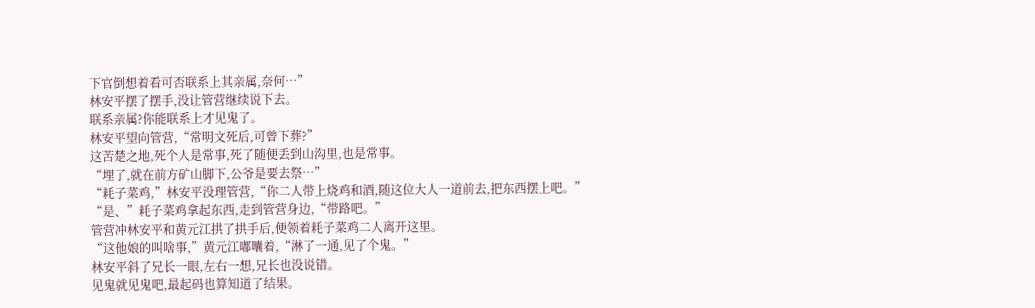下官倒想着看可否联系上其亲属,奈何…”
林安平摆了摆手,没让管营继续说下去。
联系亲属?你能联系上才见鬼了。
林安平望向管营,“常明文死后,可曾下葬?”
这苦楚之地,死个人是常事,死了随便丢到山沟里,也是常事。
“埋了,就在前方矿山脚下,公爷是要去祭…”
“耗子菜鸡,”林安平没理管营,“你二人带上烧鸡和酒,随这位大人一道前去,把东西摆上吧。”
“是、”耗子菜鸡拿起东西,走到管营身边,“带路吧。”
管营冲林安平和黄元江拱了拱手后,便领着耗子菜鸡二人离开这里。
“这他娘的叫啥事,”黄元江嘟囔着,“淋了一通,见了个鬼。”
林安平斜了兄长一眼,左右一想,兄长也没说错。
见鬼就见鬼吧,最起码也算知道了结果。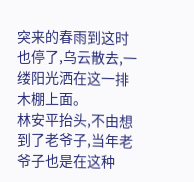突来的春雨到这时也停了,乌云散去,一缕阳光洒在这一排木棚上面。
林安平抬头,不由想到了老爷子,当年老爷子也是在这种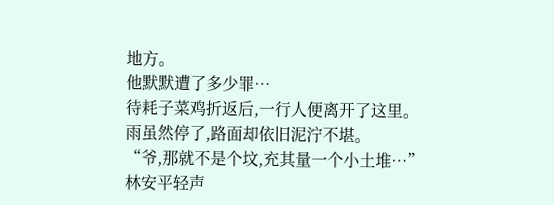地方。
他默默遭了多少罪…
待耗子菜鸡折返后,一行人便离开了这里。
雨虽然停了,路面却依旧泥泞不堪。
“爷,那就不是个坟,充其量一个小土堆…”
林安平轻声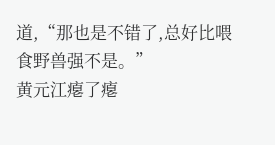道,“那也是不错了,总好比喂食野兽强不是。”
黄元江瘪了瘪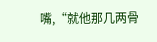嘴,“就他那几两骨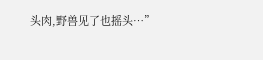头肉,野兽见了也摇头…”